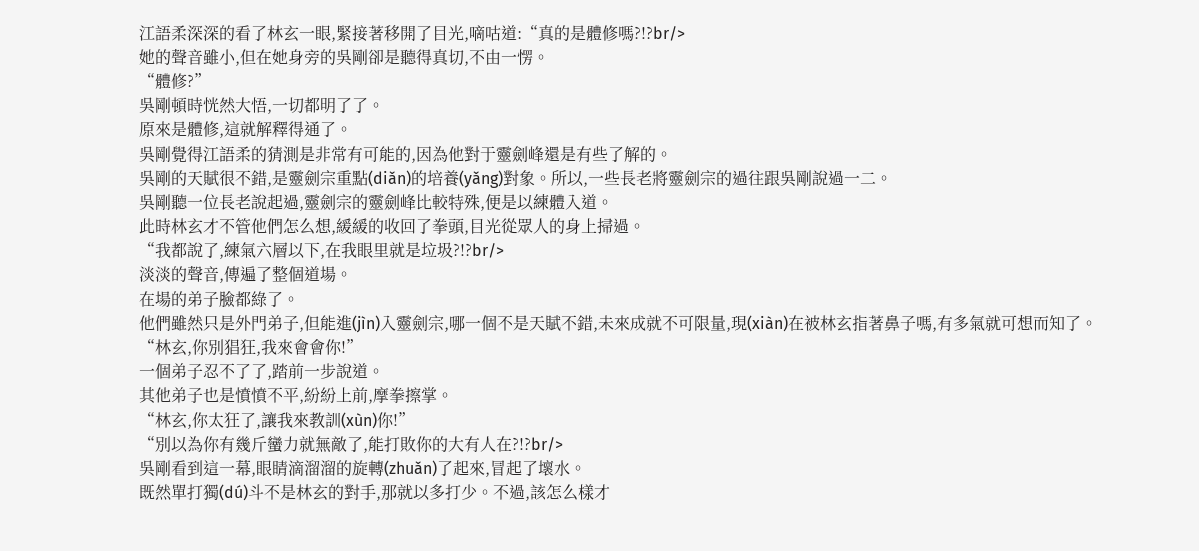江語柔深深的看了林玄一眼,緊接著移開了目光,嘀咕道:“真的是體修嗎?!?br/>
她的聲音雖小,但在她身旁的吳剛卻是聽得真切,不由一愣。
“體修?”
吳剛頓時恍然大悟,一切都明了了。
原來是體修,這就解釋得通了。
吳剛覺得江語柔的猜測是非常有可能的,因為他對于靈劍峰還是有些了解的。
吳剛的天賦很不錯,是靈劍宗重點(diǎn)的培養(yǎng)對象。所以,一些長老將靈劍宗的過往跟吳剛說過一二。
吳剛聽一位長老說起過,靈劍宗的靈劍峰比較特殊,便是以練體入道。
此時林玄才不管他們怎么想,緩緩的收回了拳頭,目光從眾人的身上掃過。
“我都說了,練氣六層以下,在我眼里就是垃圾?!?br/>
淡淡的聲音,傳遍了整個道場。
在場的弟子臉都綠了。
他們雖然只是外門弟子,但能進(jìn)入靈劍宗,哪一個不是天賦不錯,未來成就不可限量,現(xiàn)在被林玄指著鼻子嗎,有多氣就可想而知了。
“林玄,你別猖狂,我來會會你!”
一個弟子忍不了了,踏前一步說道。
其他弟子也是憤憤不平,紛紛上前,摩拳擦掌。
“林玄,你太狂了,讓我來教訓(xùn)你!”
“別以為你有幾斤蠻力就無敵了,能打敗你的大有人在?!?br/>
吳剛看到這一幕,眼睛滴溜溜的旋轉(zhuǎn)了起來,冒起了壞水。
既然單打獨(dú)斗不是林玄的對手,那就以多打少。不過,該怎么樣才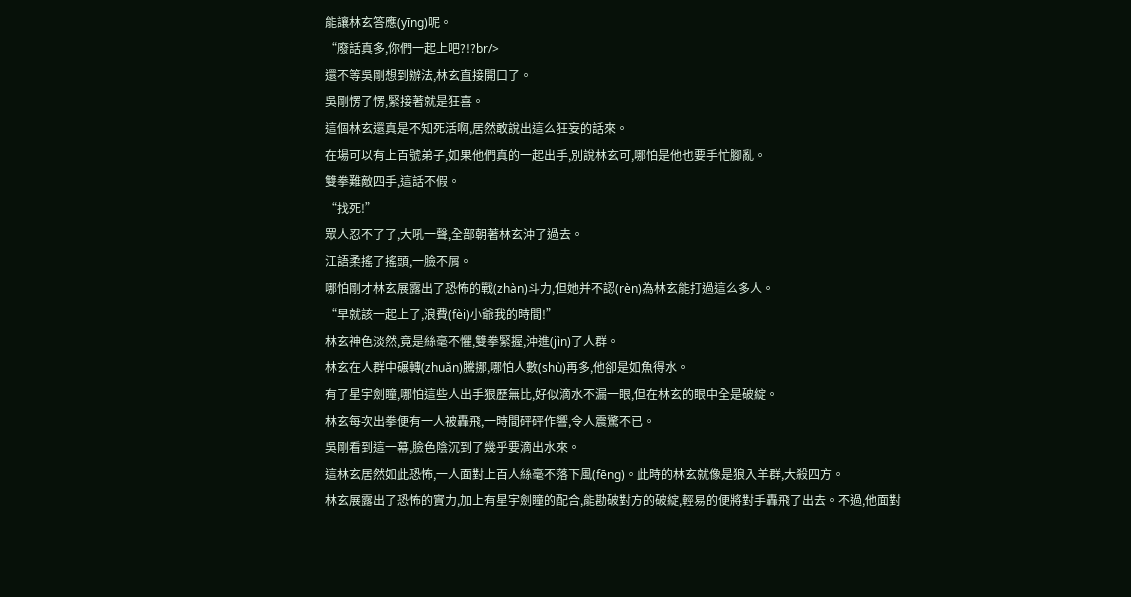能讓林玄答應(yīng)呢。
“廢話真多,你們一起上吧?!?br/>
還不等吳剛想到辦法,林玄直接開口了。
吳剛愣了愣,緊接著就是狂喜。
這個林玄還真是不知死活啊,居然敢說出這么狂妄的話來。
在場可以有上百號弟子,如果他們真的一起出手,別說林玄可,哪怕是他也要手忙腳亂。
雙拳難敵四手,這話不假。
“找死!”
眾人忍不了了,大吼一聲,全部朝著林玄沖了過去。
江語柔搖了搖頭,一臉不屑。
哪怕剛才林玄展露出了恐怖的戰(zhàn)斗力,但她并不認(rèn)為林玄能打過這么多人。
“早就該一起上了,浪費(fèi)小爺我的時間!”
林玄神色淡然,竟是絲毫不懼,雙拳緊握,沖進(jìn)了人群。
林玄在人群中碾轉(zhuǎn)騰挪,哪怕人數(shù)再多,他卻是如魚得水。
有了星宇劍瞳,哪怕這些人出手狠歷無比,好似滴水不漏一眼,但在林玄的眼中全是破綻。
林玄每次出拳便有一人被轟飛,一時間砰砰作響,令人震驚不已。
吳剛看到這一幕,臉色陰沉到了幾乎要滴出水來。
這林玄居然如此恐怖,一人面對上百人絲毫不落下風(fēng)。此時的林玄就像是狼入羊群,大殺四方。
林玄展露出了恐怖的實力,加上有星宇劍瞳的配合,能勘破對方的破綻,輕易的便將對手轟飛了出去。不過,他面對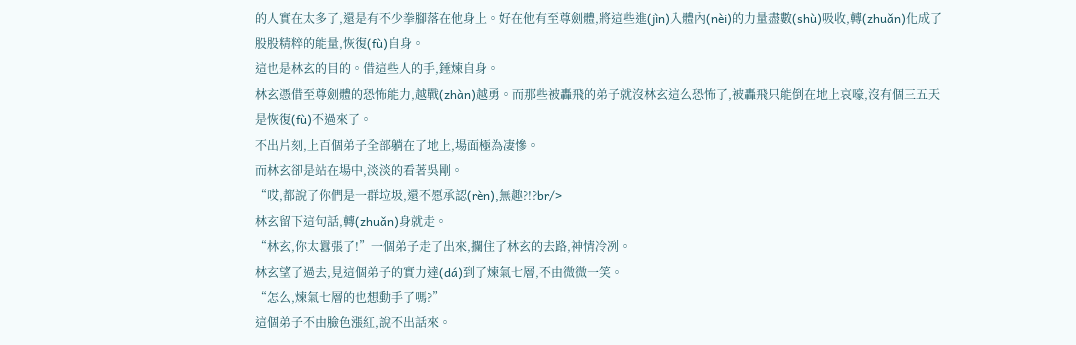的人實在太多了,還是有不少拳腳落在他身上。好在他有至尊劍體,將這些進(jìn)入體內(nèi)的力量盡數(shù)吸收,轉(zhuǎn)化成了股股精粹的能量,恢復(fù)自身。
這也是林玄的目的。借這些人的手,錘煉自身。
林玄憑借至尊劍體的恐怖能力,越戰(zhàn)越勇。而那些被轟飛的弟子就沒林玄這么恐怖了,被轟飛只能倒在地上哀嚎,沒有個三五天是恢復(fù)不過來了。
不出片刻,上百個弟子全部躺在了地上,場面極為凄慘。
而林玄卻是站在場中,淡淡的看著吳剛。
“哎,都說了你們是一群垃圾,還不愿承認(rèn),無趣?!?br/>
林玄留下這句話,轉(zhuǎn)身就走。
“林玄,你太囂張了!”一個弟子走了出來,攔住了林玄的去路,神情冷冽。
林玄望了過去,見這個弟子的實力達(dá)到了煉氣七層,不由微微一笑。
“怎么,煉氣七層的也想動手了嗎?”
這個弟子不由臉色漲紅,說不出話來。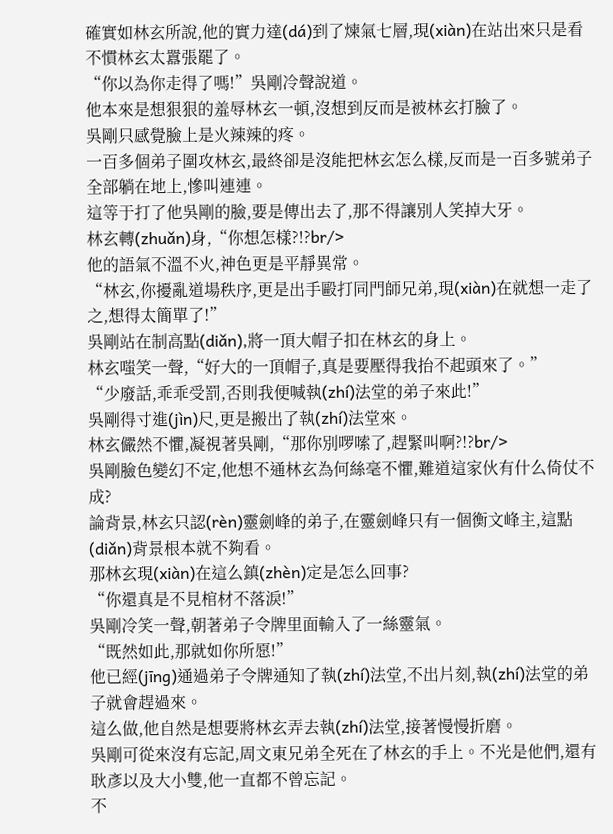確實如林玄所說,他的實力達(dá)到了煉氣七層,現(xiàn)在站出來只是看不慣林玄太囂張罷了。
“你以為你走得了嗎!”吳剛冷聲說道。
他本來是想狠狠的羞辱林玄一頓,沒想到反而是被林玄打臉了。
吳剛只感覺臉上是火辣辣的疼。
一百多個弟子圍攻林玄,最終卻是沒能把林玄怎么樣,反而是一百多號弟子全部躺在地上,慘叫連連。
這等于打了他吳剛的臉,要是傳出去了,那不得讓別人笑掉大牙。
林玄轉(zhuǎn)身,“你想怎樣?!?br/>
他的語氣不溫不火,神色更是平靜異常。
“林玄,你擾亂道場秩序,更是出手毆打同門師兄弟,現(xiàn)在就想一走了之,想得太簡單了!”
吳剛站在制高點(diǎn),將一頂大帽子扣在林玄的身上。
林玄嗤笑一聲,“好大的一頂帽子,真是要壓得我抬不起頭來了。”
“少廢話,乖乖受罰,否則我便喊執(zhí)法堂的弟子來此!”
吳剛得寸進(jìn)尺,更是搬出了執(zhí)法堂來。
林玄儼然不懼,凝視著吳剛,“那你別啰嗦了,趕緊叫啊?!?br/>
吳剛臉色變幻不定,他想不通林玄為何絲毫不懼,難道這家伙有什么倚仗不成?
論背景,林玄只認(rèn)靈劍峰的弟子,在靈劍峰只有一個衡文峰主,這點(diǎn)背景根本就不夠看。
那林玄現(xiàn)在這么鎮(zhèn)定是怎么回事?
“你還真是不見棺材不落淚!”
吳剛冷笑一聲,朝著弟子令牌里面輸入了一絲靈氣。
“既然如此,那就如你所愿!”
他已經(jīng)通過弟子令牌通知了執(zhí)法堂,不出片刻,執(zhí)法堂的弟子就會趕過來。
這么做,他自然是想要將林玄弄去執(zhí)法堂,接著慢慢折磨。
吳剛可從來沒有忘記,周文東兄弟全死在了林玄的手上。不光是他們,還有耿彥以及大小雙,他一直都不曾忘記。
不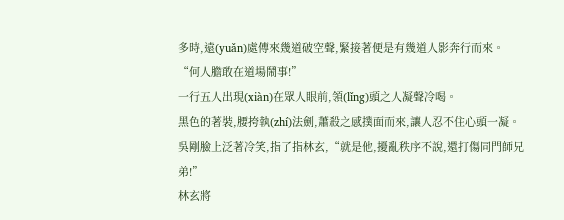多時,遠(yuǎn)處傳來幾道破空聲,緊接著便是有幾道人影奔行而來。
“何人膽敢在道場鬧事!”
一行五人出現(xiàn)在眾人眼前,領(lǐng)頭之人凝聲冷喝。
黑色的著裝,腰挎執(zhí)法劍,蕭殺之感撲面而來,讓人忍不住心頭一凝。
吳剛臉上泛著冷笑,指了指林玄,“就是他,擾亂秩序不說,還打傷同門師兄弟!”
林玄將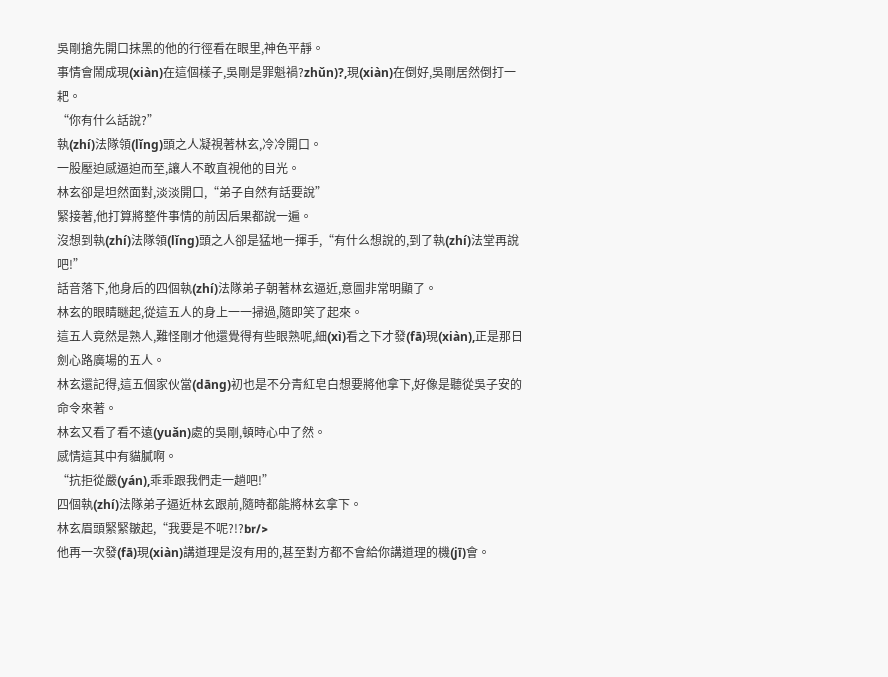吳剛搶先開口抹黑的他的行徑看在眼里,神色平靜。
事情會鬧成現(xiàn)在這個樣子,吳剛是罪魁禍?zhǔn)?,現(xiàn)在倒好,吳剛居然倒打一耙。
“你有什么話說?”
執(zhí)法隊領(lǐng)頭之人凝視著林玄,冷冷開口。
一股壓迫感逼迫而至,讓人不敢直視他的目光。
林玄卻是坦然面對,淡淡開口,“弟子自然有話要說”
緊接著,他打算將整件事情的前因后果都說一遍。
沒想到執(zhí)法隊領(lǐng)頭之人卻是猛地一揮手,“有什么想說的,到了執(zhí)法堂再說吧!”
話音落下,他身后的四個執(zhí)法隊弟子朝著林玄逼近,意圖非常明顯了。
林玄的眼睛瞇起,從這五人的身上一一掃過,隨即笑了起來。
這五人竟然是熟人,難怪剛才他還覺得有些眼熟呢,細(xì)看之下才發(fā)現(xiàn),正是那日劍心路廣場的五人。
林玄還記得,這五個家伙當(dāng)初也是不分青紅皂白想要將他拿下,好像是聽從吳子安的命令來著。
林玄又看了看不遠(yuǎn)處的吳剛,頓時心中了然。
感情這其中有貓膩啊。
“抗拒從嚴(yán),乖乖跟我們走一趟吧!”
四個執(zhí)法隊弟子逼近林玄跟前,隨時都能將林玄拿下。
林玄眉頭緊緊皺起,“我要是不呢?!?br/>
他再一次發(fā)現(xiàn)講道理是沒有用的,甚至對方都不會給你講道理的機(jī)會。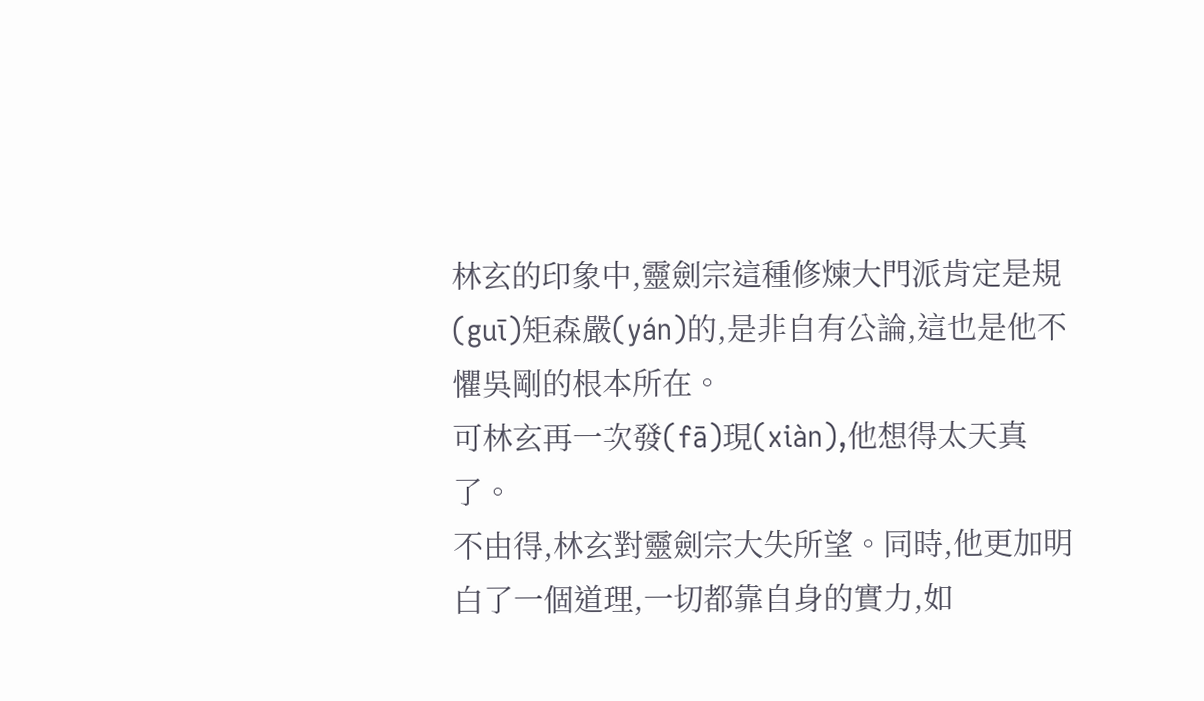林玄的印象中,靈劍宗這種修煉大門派肯定是規(guī)矩森嚴(yán)的,是非自有公論,這也是他不懼吳剛的根本所在。
可林玄再一次發(fā)現(xiàn),他想得太天真了。
不由得,林玄對靈劍宗大失所望。同時,他更加明白了一個道理,一切都靠自身的實力,如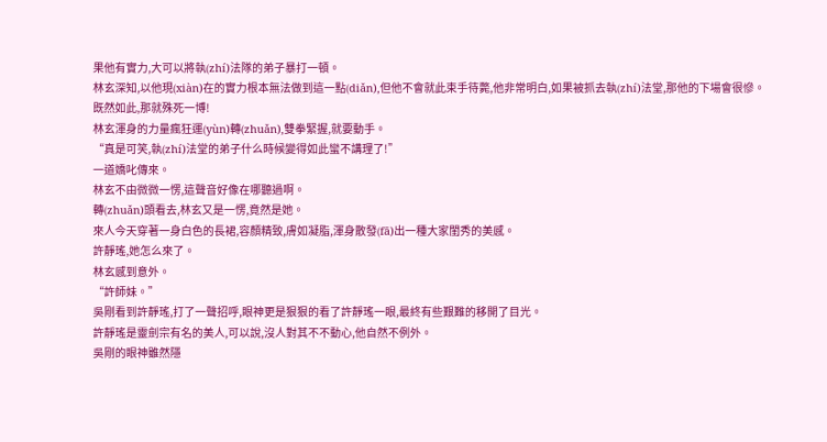果他有實力,大可以將執(zhí)法隊的弟子暴打一頓。
林玄深知,以他現(xiàn)在的實力根本無法做到這一點(diǎn),但他不會就此束手待斃,他非常明白,如果被抓去執(zhí)法堂,那他的下場會很慘。
既然如此,那就殊死一博!
林玄渾身的力量瘋狂運(yùn)轉(zhuǎn),雙拳緊握,就要動手。
“真是可笑,執(zhí)法堂的弟子什么時候變得如此蠻不講理了!”
一道嬌叱傳來。
林玄不由微微一愣,這聲音好像在哪聽過啊。
轉(zhuǎn)頭看去,林玄又是一愣,竟然是她。
來人今天穿著一身白色的長裙,容顏精致,膚如凝脂,渾身散發(fā)出一種大家閨秀的美感。
許靜瑤,她怎么來了。
林玄感到意外。
“許師妹。”
吳剛看到許靜瑤,打了一聲招呼,眼神更是狠狠的看了許靜瑤一眼,最終有些艱難的移開了目光。
許靜瑤是靈劍宗有名的美人,可以說,沒人對其不不動心,他自然不例外。
吳剛的眼神雖然隱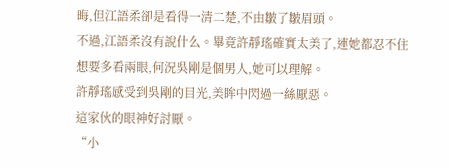晦,但江語柔卻是看得一清二楚,不由皺了皺眉頭。
不過,江語柔沒有說什么。畢竟許靜瑤確實太美了,連她都忍不住想要多看兩眼,何況吳剛是個男人,她可以理解。
許靜瑤感受到吳剛的目光,美眸中閃過一絲厭惡。
這家伙的眼神好討厭。
“小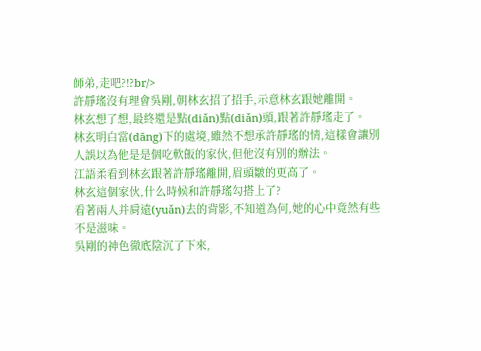師弟,走吧?!?br/>
許靜瑤沒有理會吳剛,朝林玄招了招手,示意林玄跟她離開。
林玄想了想,最終還是點(diǎn)點(diǎn)頭,跟著許靜瑤走了。
林玄明白當(dāng)下的處境,雖然不想承許靜瑤的情,這樣會讓別人誤以為他是是個吃軟飯的家伙,但他沒有別的辦法。
江語柔看到林玄跟著許靜瑤離開,眉頭皺的更高了。
林玄這個家伙,什么時候和許靜瑤勾搭上了?
看著兩人并肩遠(yuǎn)去的背影,不知道為何,她的心中竟然有些不是滋味。
吳剛的神色徹底陰沉了下來,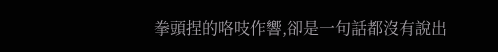拳頭捏的咯吱作響,卻是一句話都沒有說出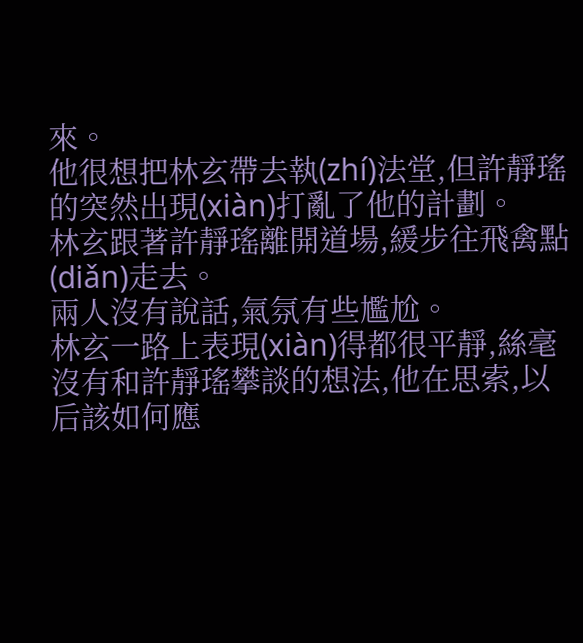來。
他很想把林玄帶去執(zhí)法堂,但許靜瑤的突然出現(xiàn)打亂了他的計劃。
林玄跟著許靜瑤離開道場,緩步往飛禽點(diǎn)走去。
兩人沒有說話,氣氛有些尷尬。
林玄一路上表現(xiàn)得都很平靜,絲毫沒有和許靜瑤攀談的想法,他在思索,以后該如何應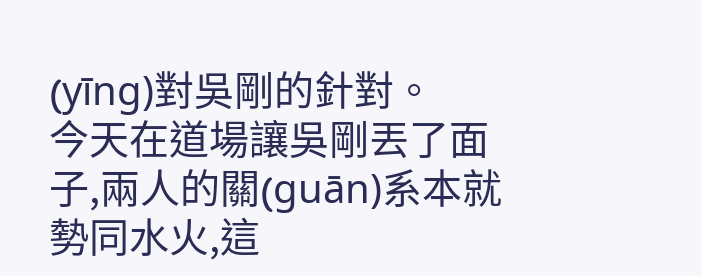(yīng)對吳剛的針對。
今天在道場讓吳剛丟了面子,兩人的關(guān)系本就勢同水火,這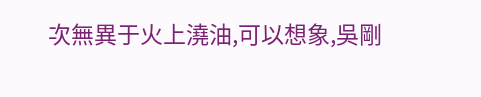次無異于火上澆油,可以想象,吳剛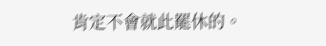肯定不會就此罷休的。